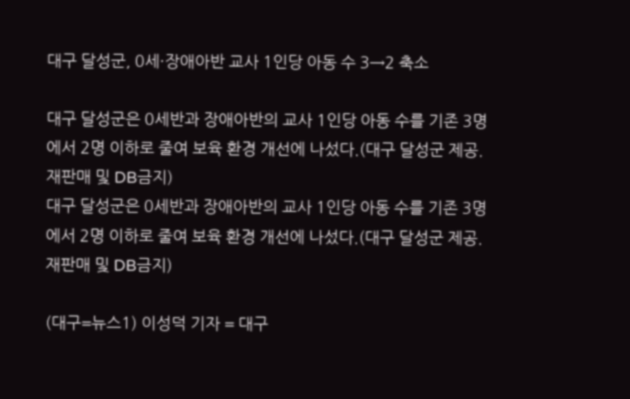대구 달성군, 0세·장애아반 교사 1인당 아동 수 3→2 축소

대구 달성군은 0세반과 장애아반의 교사 1인당 아동 수를 기존 3명에서 2명 이하로 줄여 보육 환경 개선에 나섰다.(대구 달성군 제공. 재판매 및 DB금지)
대구 달성군은 0세반과 장애아반의 교사 1인당 아동 수를 기존 3명에서 2명 이하로 줄여 보육 환경 개선에 나섰다.(대구 달성군 제공. 재판매 및 DB금지)

(대구=뉴스1) 이성덕 기자 = 대구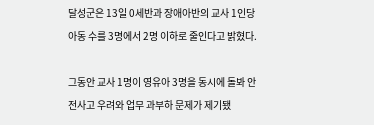달성군은 13일 0세반과 장애아반의 교사 1인당 아동 수를 3명에서 2명 이하로 줄인다고 밝혔다.

그동안 교사 1명이 영유아 3명을 동시에 돌봐 안전사고 우려와 업무 과부하 문제가 제기됐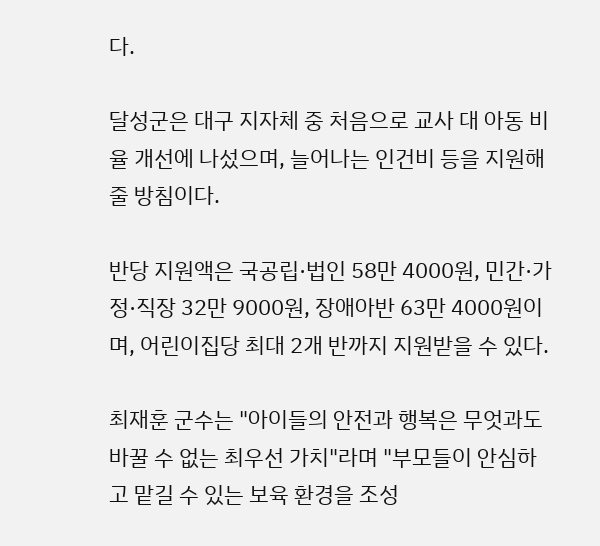다.

달성군은 대구 지자체 중 처음으로 교사 대 아동 비율 개선에 나섰으며, 늘어나는 인건비 등을 지원해줄 방침이다.

반당 지원액은 국공립·법인 58만 4000원, 민간·가정·직장 32만 9000원, 장애아반 63만 4000원이며, 어린이집당 최대 2개 반까지 지원받을 수 있다.

최재훈 군수는 "아이들의 안전과 행복은 무엇과도 바꿀 수 없는 최우선 가치"라며 "부모들이 안심하고 맡길 수 있는 보육 환경을 조성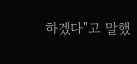하겠다"고 말했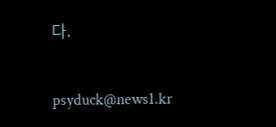다.

psyduck@news1.kr